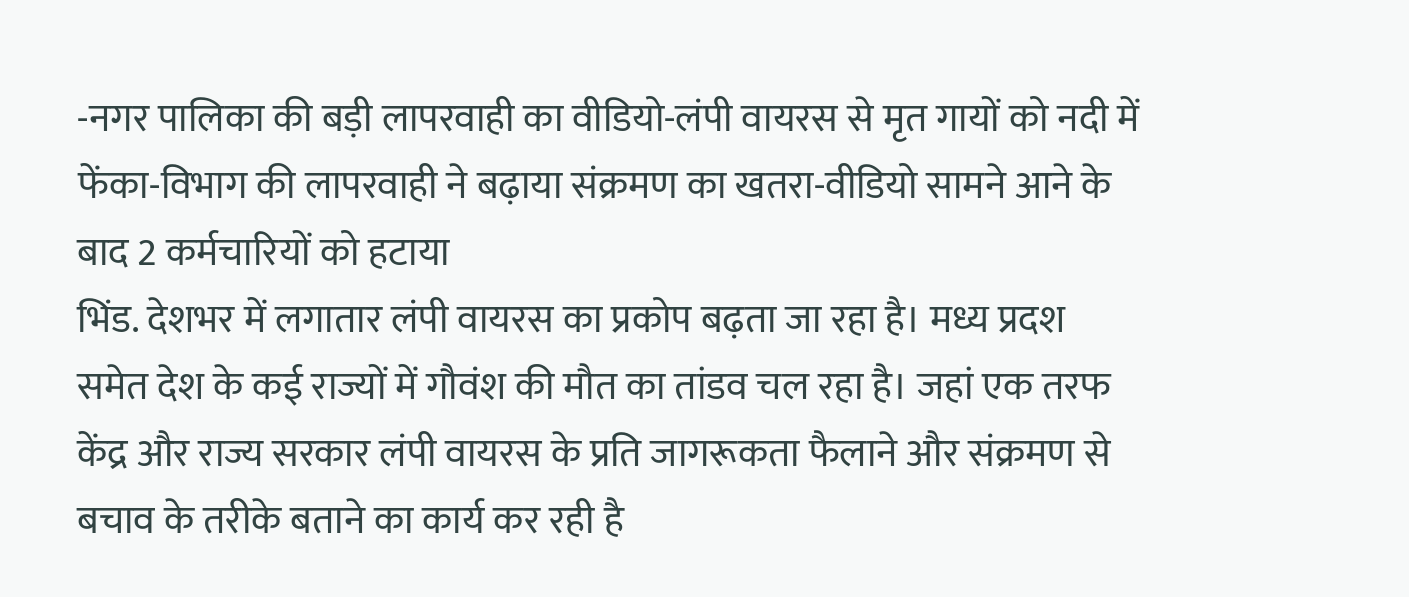-नगर पालिका की बड़ी लापरवाही का वीडियो-लंपी वायरस से मृत गायों को नदी में फेंका-विभाग की लापरवाही ने बढ़ाया संक्रमण का खतरा-वीडियो सामने आने के बाद 2 कर्मचारियों को हटाया
भिंड. देशभर में लगातार लंपी वायरस का प्रकोप बढ़ता जा रहा है। मध्य प्रदश समेत देश के कई राज्यों में गौवंश की मौत का तांडव चल रहा है। जहां एक तरफ केंद्र और राज्य सरकार लंपी वायरस के प्रति जागरूकता फैलाने और संक्रमण से बचाव के तरीके बताने का कार्य कर रही है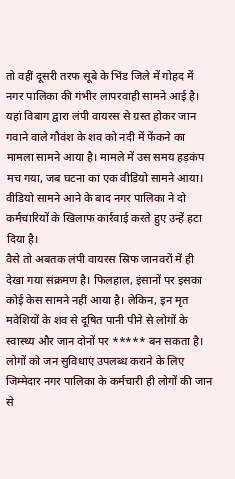तो वहीं दूसरी तरफ सूबे के भिंड जिले में गोहद में नगर पालिका की गंभीर लापरवाही सामने आई है। यहां विबाग द्वारा लंपी वायरस से ग्रस्त होकर जान गवाने वाले गौवंश के शव को नदी में फेंकने का मामला सामने आया है। मामले में उस समय हड़कंप मच गया, जब घटना का एक वीडियो सामने आया। वीडियो सामने आने के बाद नगर पालिका ने दो कर्मचारियों के खिलाफ कार्रवाई करते हुए उन्हें हटा दिया है।
वैसे तो अबतक लंपी वायरस स्रिफ जानवरों में ही देखा गया संक्रमण है। फिलहाल, इंसानों पर इसका कोई केस सामने नहीं आया है। लेकिन, इन मृत मवेशियों के शव से दूषित पानी पीने से लोगों के स्वास्थ्य और जान दोनों पर ***** बन सकता है। लोगों को जन सुविधाएं उपलब्ध कराने के लिए जिम्मेदार नगर पालिका के कर्मचारी ही लोगों की जान से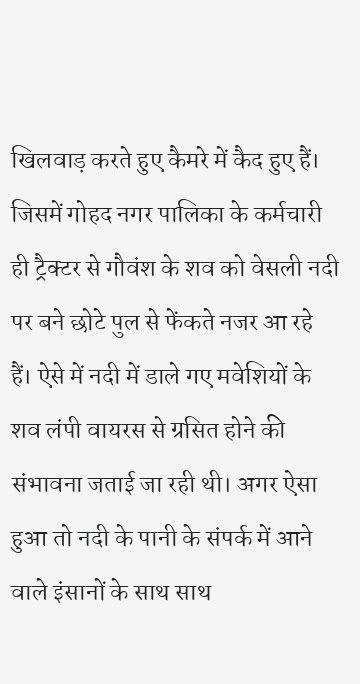खिलवाड़ करते हुए कैमरे में कैद हुए हैं। जिसमें गोहद नगर पालिका के कर्मचारी ही ट्रैक्टर से गौवंश के शव को वेसली नदी पर बने छोटे पुल से फेंकते नजर आ रहे हैं। ऐसे में नदी में डाले गए मवेशियों के शव लंपी वायरस से ग्रसित होने की संभावना जताई जा रही थी। अगर ऐसा हुआ तो नदी के पानी के संपर्क में आने वाले इंसानों के साथ साथ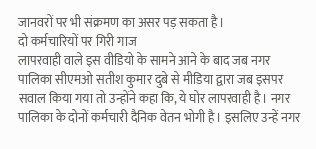जानवरों पर भी संक्रमण का असर पड़ सकता है।
दो कर्मचारियों पर गिरी गाज
लापरवाही वाले इस वीडियो के सामने आने के बाद जब नगर पालिका सीएमओ सतीश कुमार दुबे से मीडिया द्वारा जब इसपर सवाल किया गया तो उन्होंने कहा कि, ये घोर लापरवाही है। नगर पालिका के दोनों कर्मचारी दैनिक वेतन भोगी है। इसलिए उन्हें नगर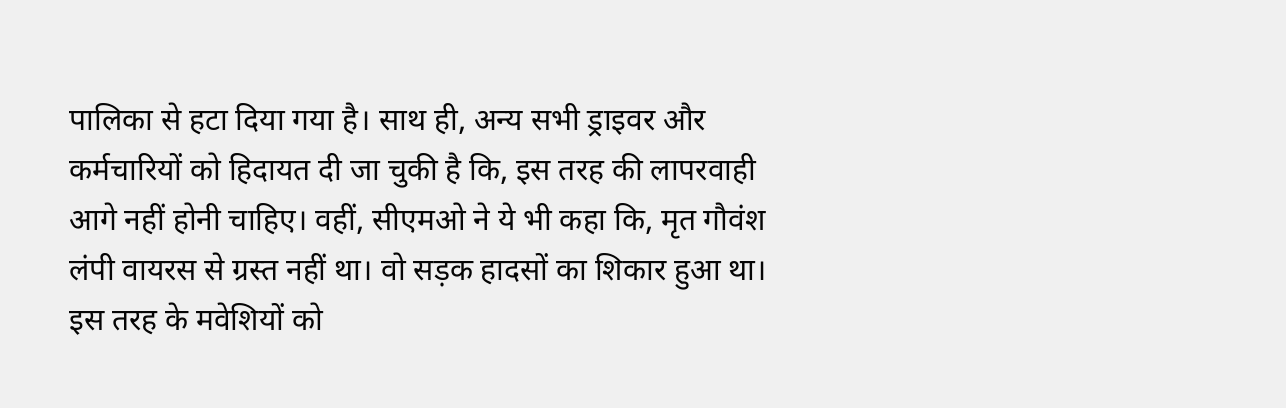पालिका से हटा दिया गया है। साथ ही, अन्य सभी ड्राइवर और कर्मचारियों को हिदायत दी जा चुकी है कि, इस तरह की लापरवाही आगे नहीं होनी चाहिए। वहीं, सीएमओ ने ये भी कहा कि, मृत गौवंश लंपी वायरस से ग्रस्त नहीं था। वो सड़क हादसों का शिकार हुआ था। इस तरह के मवेशियों को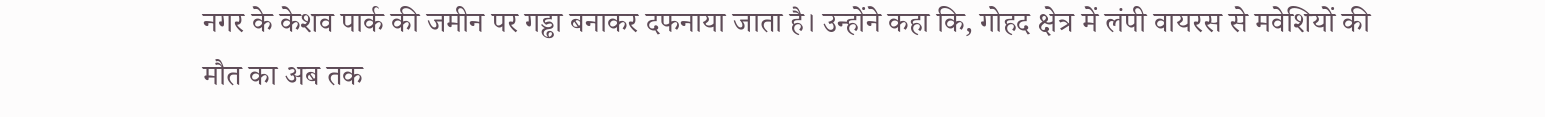नगर के केशव पार्क की जमीन पर गड्ढा बनाकर दफनाया जाता है। उन्होंने कहा कि, गोहद क्षेत्र में लंपी वायरस से मवेशियों की मौत का अब तक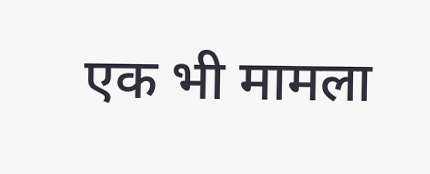एक भी मामला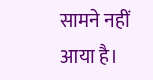सामने नहीं आया है।